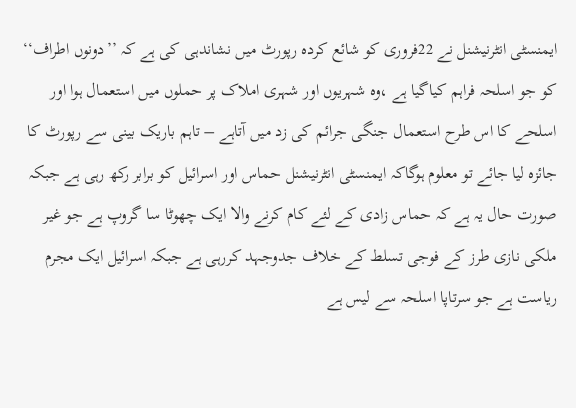ایمنسٹی انٹرنیشنل نے 22فروری کو شائع کردہ رپورٹ میں نشاندہی کی ہے کہ ’’دونوں اطراف‘‘ کو جو اسلحہ فراہم کیاگیا ہے ،وہ شہریوں اور شہری املاک پر حملوں میں استعمال ہوا اور اسلحے کا اس طرح استعمال جنگی جرائم کی زد میں آتاہے – تاہم باریک بینی سے رپورٹ کا جائزہ لیا جائے تو معلوم ہوگاکہ ایمنسٹی انٹرنیشنل حماس اور اسرائیل کو برابر رکھ رہی ہے جبکہ صورت حال یہ ہے کہ حماس زادی کے لئے کام کرنے والا ایک چھوٹا سا گروپ ہے جو غیر ملکی نازی طرز کے فوجی تسلط کے خلاف جدوجہد کررہی ہے جبکہ اسرائیل ایک مجرم ریاست ہے جو سرتاپا اسلحہ سے لیس ہے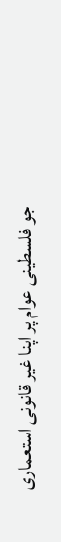جو فلسطینی عوام پر اپنا غیر قانونی استعماری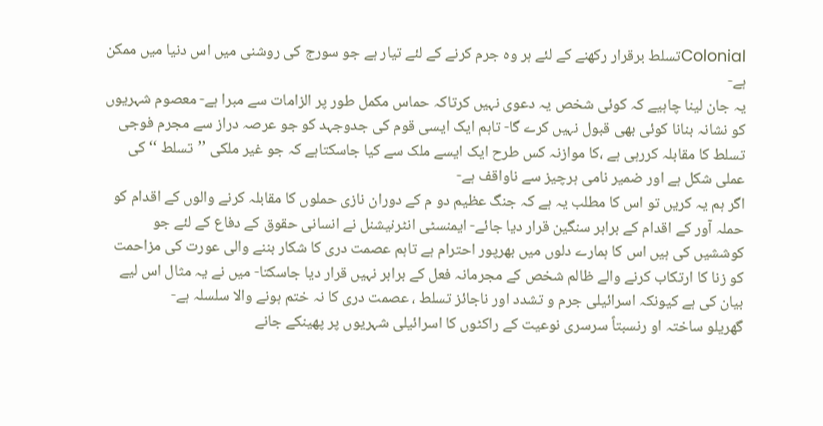Colonialتسلط برقرار رکھنے کے لئے ہر وہ جرم کرنے کے لئے تیار ہے جو سورج کی روشنی میں اس دنیا میں ممکن ہے-
یہ جان لینا چاہیے کہ کوئی شخص یہ دعوی نہیں کرتاکہ حماس مکمل طور پر الزامات سے مبرا ہے- معصوم شہریوں کو نشانہ بنانا کوئی بھی قبول نہیں کرے گا- تاہم ایک ایسی قوم کی جدوجہد کو جو عرصہ دراز سے مجرم فوجی تسلط کا مقابلہ کررہی ہے ،کا موازنہ کس طرح ایک ایسے ملک سے کیا جاسکتاہے کہ جو غیر ملکی ’’تسلط ‘‘ کی عملی شکل ہے اور ضمیر نامی ہرچیز سے ناواقف ہے-
اگر ہم یہ کریں تو اس کا مطلب یہ ہے کہ جنگ عظیم دو م کے دوران نازی حملوں کا مقابلہ کرنے والوں کے اقدام کو حملہ آور کے اقدام کے برابر سنگین قرار دیا جائے- ایمنسٹی انٹرنیشنل نے انسانی حقوق کے دفاع کے لئے جو کوششیں کی ہیں اس کا ہمارے دلوں میں بھرپور احترام ہے تاہم عصمت دری کا شکار بننے والی عورت کی مزاحمت کو زنا کا ارتکاب کرنے والے ظالم شخص کے مجرمانہ فعل کے برابر نہیں قرار دیا جاسکتا- میں نے یہ مثال اس لیے بیان کی ہے کیونکہ اسرائیلی جرم و تشدد اور ناجائز تسلط ، عصمت دری کا نہ ختم ہونے والا سلسلہ ہے-
گھریلو ساختہ او رنسبتاً سرسری نوعیت کے راکٹوں کا اسرائیلی شہریوں پر پھینکے جانے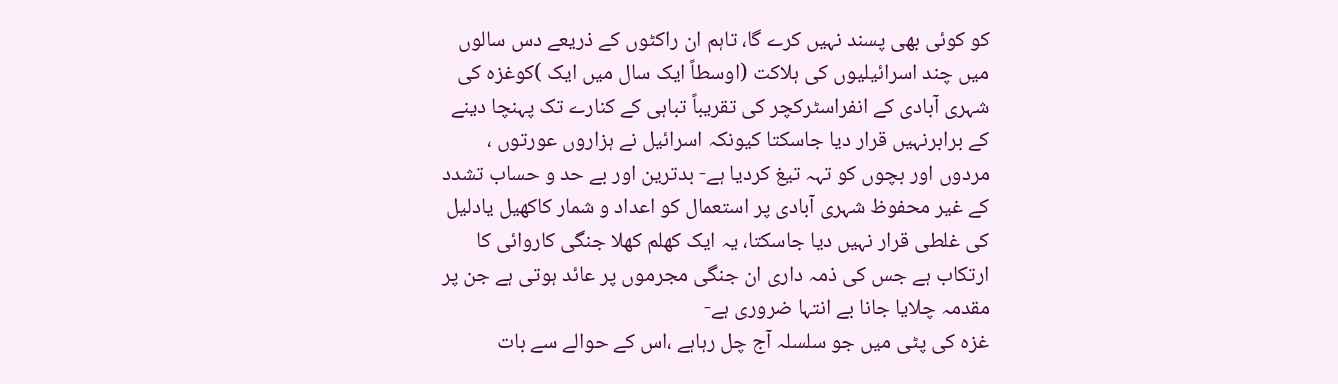کو کوئی بھی پسند نہیں کرے گا، تاہم ان راکٹوں کے ذریعے دس سالوں میں چند اسرائیلیوں کی ہلاکت (اوسطاً ایک سال میں ایک )کوغزہ کی شہری آبادی کے انفراسٹرکچر کی تقریباً تباہی کے کنارے تک پہنچا دینے کے برابرنہیں قرار دیا جاسکتا کیونکہ اسرائیل نے ہزاروں عورتوں ، مردوں اور بچوں کو تہہ تیغ کردیا ہے- بدترین اور بے حد و حساب تشدد کے غیر محفوظ شہری آبادی پر استعمال کو اعداد و شمار کاکھیل یادلیل کی غلطی قرار نہیں دیا جاسکتا، یہ ایک کھلم کھلا جنگی کاروائی کا ارتکاب ہے جس کی ذمہ داری ان جنگی مجرموں پر عائد ہوتی ہے جن پر مقدمہ چلایا جانا بے انتہا ضروری ہے-
غزہ کی پٹی میں جو سلسلہ آج چل رہاہے ،اس کے حوالے سے بات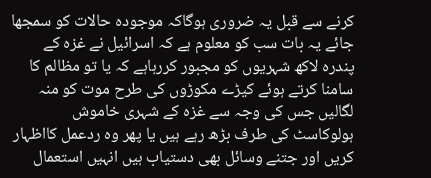کرنے سے قبل یہ ضروری ہوگاکہ موجودہ حالات کو سمجھا جائے یہ بات سب کو معلوم ہے کہ اسرائیل نے غزہ کے پندرہ لاکھ شہریوں کو مجبور کررہاہے کہ یا تو مظالم کا سامنا کرتے ہوئے کیڑے مکوڑوں کی طرح موت کو منہ لگالیں جس کی وجہ سے غزہ کے شہری خاموش ہولوکاسٹ کی طرف بڑھ رہے ہیں یا پھر وہ ردعمل کااظہار کریں اور جتنے وسائل بھی دستیاب ہیں انہیں استعمال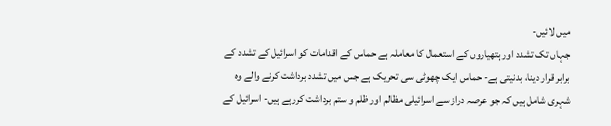میں لائیں-
جہاں تک تشدد اور ہتھیاروں کے استعمال کا معاملہ ہے حماس کے اقدامات کو اسرائیل کے تشدد کے برابر قرار دینا، بدنیتی ہے- حماس ایک چھوٹی سی تحریک ہے جس میں تشدد برداشت کرنے والے وہ شہری شامل ہیں کہ جو عرصہ دراز سے اسرائیلی مظالم اور ظلم و ستم برداشت کررہے ہیں- اسرائیل کے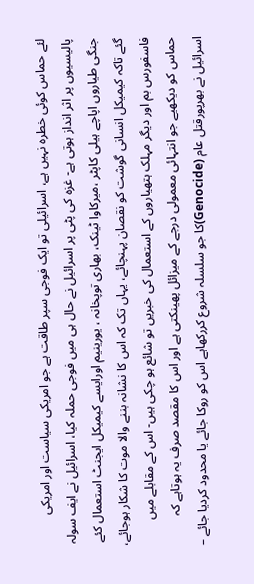لئے حماس کوئی خطرہ نہیں ہے، اسرائیلی تو ایک فوجی سپر طاقت ہے جو امریکی سیاست اور امریکی پالیسیوں پر اثر انداز ہوتی ہے- غزہ کی پٹی پر اسرائیل نے حال ہی میں فوجی حملہ کیا، اسرائیل نے ایف سولہ جنگی طیاروں اپاچے ہیلی کاپٹر ،میرکاوا ٹینک، بھاری توپخانہ ، یورینیم اورایسے کیمیکل ایجنٹ استعمال کئے گئے تاکہ کیمیکل انسانی گوشت کو نقصان پہنچائے، یہاں تک کہ اس کا نشانہ بننے والا موت کا شکار ہوجائے، فاسفورس بم اور دیگر مہلک ہتھیاروں کے استعمال کی خبریں تو شائع ہو چکی ہیں- اس کے مقابلے میں حماس کو دیکھیے جو انتہائی معمولی درجے کے میزائل پھینکتی ہے اور اس کا مقصد صرف یہ ہوتاہے کہ اسرائیل نے بھرپورقتل عام (Genocide)کا جو سلسلہ شروع کررکھاہے اس کو روکا جائے یا محدود کردیا جائے –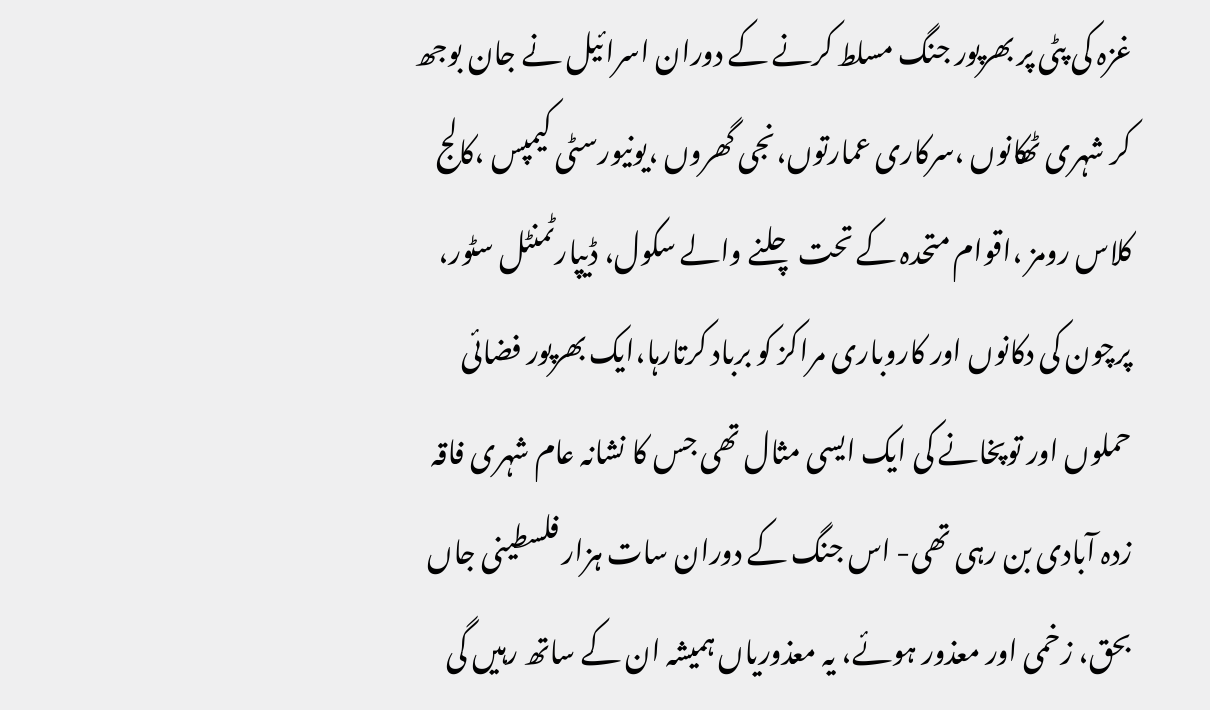غزہ کی پٹی پر بھرپور جنگ مسلط کرنے کے دوران اسرائیل نے جان بوجھ کر شہری ٹھکانوں ،سرکاری عمارتوں،نجی گھروں ،یونیورسٹی کیمپس ،کالج کلاس رومز ،اقوام متحدہ کے تحت چلنے والے سکول، ڈیپارٹمنٹل سٹور، پرچون کی دکانوں اور کاروباری مراکز کو برباد کرتارہا،ایک بھرپور فضائی حملوں اور توپخانے کی ایک ایسی مثال تھی جس کا نشانہ عام شہری فاقہ زدہ آبادی بن رہی تھی- اس جنگ کے دوران سات ہزار فلسطینی جاں بحق، زخمی اور معذور ہوئے، یہ معذوریاں ہمیشہ ان کے ساتھ رہیں گی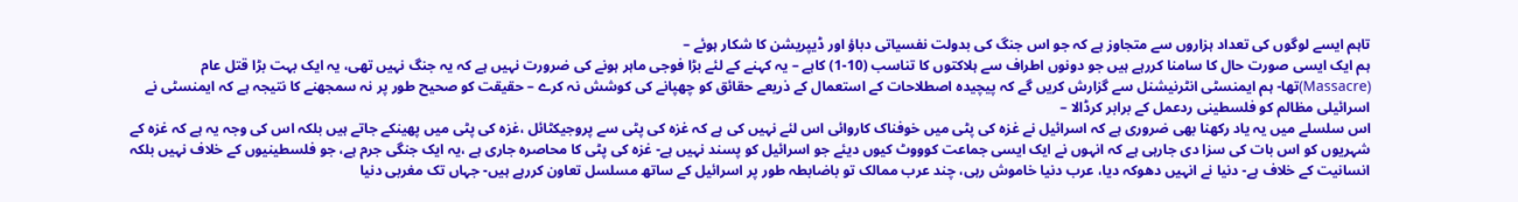تاہم ایسے لوگوں کی تعداد ہزاروں سے متجاوز ہے کہ جو اس جنگ کی بدولت نفسیاتی دباؤ اور ڈیپریشن کا شکار ہوئے –
ہم ایک ایسی صورت حال کا سامنا کررہے ہیں جو دونوں اطراف سے ہلاکتوں کا تناسب (10-1) کاہے – یہ کہنے کے لئے بڑا فوجی ماہر ہونے کی ضرورت نہیں ہے کہ یہ جنگ نہیں تھی، یہ ایک بہت بڑا قتل عام (Massacre)تھا- ہم ایمنسٹی انٹرنیشنل سے گزارش کریں گے کہ پیچیدہ اصطلاحات کے استعمال کے ذریعے حقائق کو چھپانے کی کوشش نہ کرے – حقیقت کو صحیح طور پر نہ سمجھنے کا نتیجہ ہے کہ ایمنسٹی نے اسرائیلی مظالم کو فلسطینی ردعمل کے برابر کرڈالا –
اس سلسلے میں یہ یاد رکھنا بھی ضروری ہے کہ اسرائیل نے غزہ کی پٹی میں خوفناک کاروائی اس لئے نہیں کی ہے کہ غزہ کی پٹی سے پروجیکٹائل ،غزہ کی پٹی میں پھینکے جاتے ہیں بلکہ اس کی وجہ یہ ہے کہ غزہ کے شہریوں کو اس بات کی سزا دی جارہی ہے کہ انہوں نے ایک ایسی جماعت کوووٹ کیوں دیئے جو اسرائیل کو پسند نہیں ہے- غزہ کی پٹی کا محاصرہ جاری ہے ،یہ ایک جنگی جرم ہے، جو فلسطینیوں کے خلاف نہیں بلکہ انسانیت کے خلاف ہے- دنیا نے انہیں دھوکہ دیا، عرب دنیا خاموش رہی، چند عرب ممالک تو باضابطہ طور پر اسرائیل کے ساتھ مسلسل تعاون کررہے ہیں- جہاں تک مغربی دنیا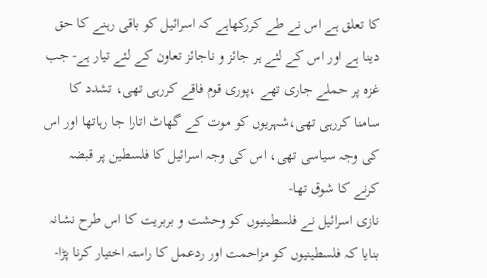کا تعلق ہے اس نے طے کررکھاہے کہ اسرائیل کو باقی رہنے کا حق دینا ہے اور اس کے لئے ہر جائز و ناجائز تعاون کے لئے تیار ہے- جب غزہ پر حملے جاری تھے ،پوری قوم فاقے کررہی تھی، تشدد کا سامنا کررہی تھی،شہریوں کو موت کے گھاٹ اتارا جا رہاتھا اور اس کی وجہ سیاسی تھی، اس کی وجہ اسرائیل کا فلسطین پر قبضہ کرنے کا شوق تھا-
نازی اسرائیل نے فلسطینیوں کو وحشت و بربریت کا اس طرح نشانہ بنایا کہ فلسطینیوں کو مزاحمت اور ردعمل کا راستہ اختیار کرنا پڑا-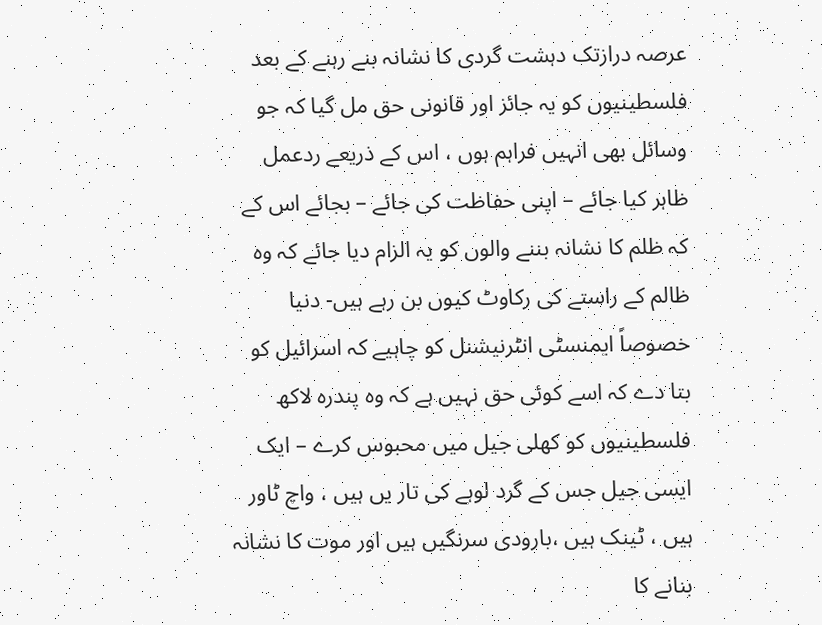عرصہ درازتک دہشت گردی کا نشانہ بنے رہنے کے بعد فلسطینیوں کو یہ جائز اور قانونی حق مل گیا کہ جو وسائل بھی انہیں فراہم ہوں ، اس کے ذریعے ردعمل ظاہر کیا جائے – اپنی حفاظت کی جائے – بجائے اس کے کہ ظلم کا نشانہ بننے والوں کو یہ الزام دیا جائے کہ وہ ظالم کے راستے کی رکاوٹ کیوں بن رہے ہیں- دنیا خصوصاً ایمنسٹی انٹرنیشنل کو چاہیے کہ اسرائیل کو بتا دے کہ اسے کوئی حق نہیں ہے کہ وہ پندرہ لاکھ فلسطینیوں کو کھلی جیل میں محبوس کرے – ایک ایسی جیل جس کے گرد لوہے کی تار یں ہیں ، واچ ٹاور ہیں ، ٹینک ہیں ،بارودی سرنگیں ہیں اور موت کا نشانہ بنانے کا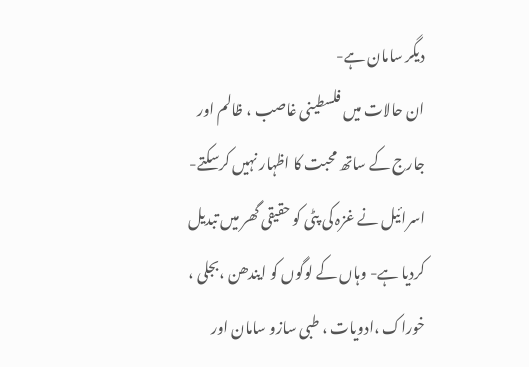دیگر سامان ہے-
ان حالات میں فلسطینی غاصب ، ظالم اور جارج کے ساتھ محبت کا اظہار نہیں کرسکتے- اسرائیل نے غزہ کی پٹی کو حقیقی گھر میں تبدیل کردیا ہے- وہاں کے لوگوں کو ایندھن ،بجلی ، خوراک ،ادویات ، طبی سازو سامان اور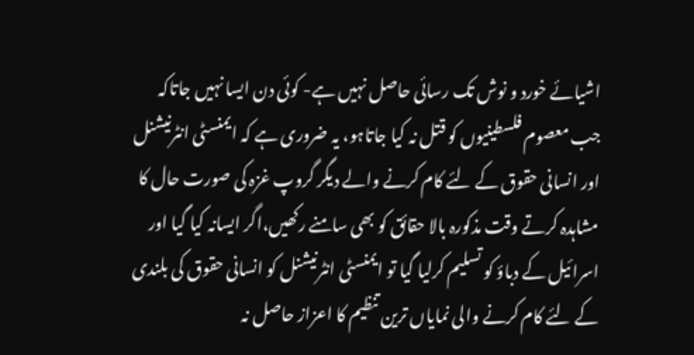اشیائے خورد و نوش تک رسائی حاصل نہیں ہے- کوئی دن ایسا نہیں جاتاکہ جب معصوم فلسطینیوں کو قتل نہ کیا جاتاہو، یہ ضروری ہے کہ ایمنسٹی انٹرنیشنل اور انسانی حقوق کے لئے کام کرنے والے دیگر گروپ غزہ کی صورت حال کا مشاہدہ کرتے وقت مذکورہ بالا حقائق کو بھی سامنے رکھیں،اگر ایسانہ کیا گیا اور اسرائیل کے دباؤ کو تسلیم کرلیا گیا تو ایمنسٹی انٹرنیشنل کو انسانی حقوق کی بلندی کے لئے کام کرنے والی نمایاں ترین تنظیم کا اعزاز حاصل نہ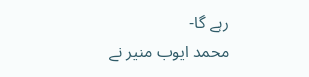رہے گا-
محمد ایوب منیر نے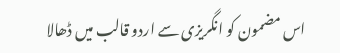اس مضمون کو انگریزی سے اردو قالب میں ڈھالا